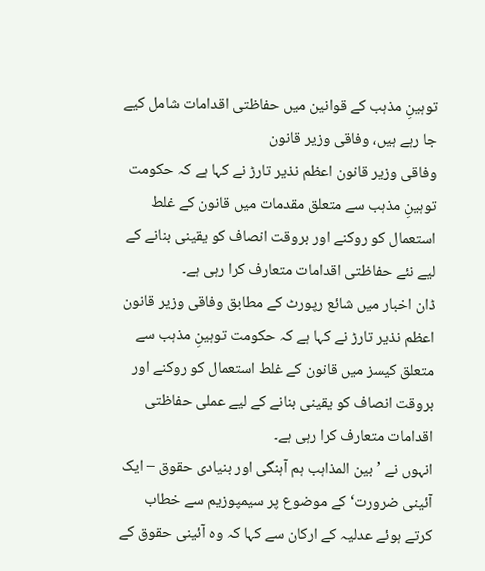توہینِ مذہب کے قوانین میں حفاظتی اقدامات شامل کیے جا رہے ہیں، وفاقی وزیر قانون
وفاقی وزیر قانون اعظم نذیر تارڑ نے کہا ہے کہ حکومت توہینِ مذہب سے متعلق مقدمات میں قانون کے غلط استعمال کو روکنے اور بروقت انصاف کو یقینی بنانے کے لیے نئے حفاظتی اقدامات متعارف کرا رہی ہے۔
ڈان اخبار میں شائع رپورٹ کے مطابق وفاقی وزیر قانون اعظم نذیر تارڑ نے کہا ہے کہ حکومت توہینِ مذہب سے متعلق کیسز میں قانون کے غلط استعمال کو روکنے اور بروقت انصاف کو یقینی بنانے کے لیے عملی حفاظتی اقدامات متعارف کرا رہی ہے۔
انہوں نے ’بین المذاہب ہم آہنگی اور بنیادی حقوق – ایک آئینی ضرورت‘ کے موضوع پر سیمپوزیم سے خطاب کرتے ہوئے عدلیہ کے ارکان سے کہا کہ وہ آئینی حقوق کے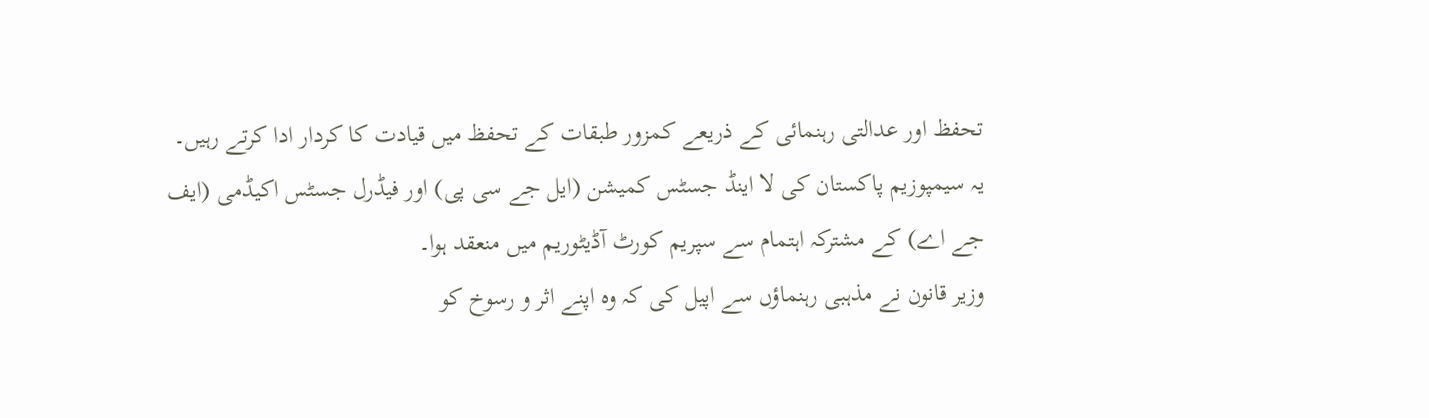تحفظ اور عدالتی رہنمائی کے ذریعے کمزور طبقات کے تحفظ میں قیادت کا کردار ادا کرتے رہیں۔
یہ سیمپوزیم پاکستان کی لا اینڈ جسٹس کمیشن (ایل جے سی پی) اور فیڈرل جسٹس اکیڈمی (ایف جے اے) کے مشترکہ اہتمام سے سپریم کورٹ آڈیٹوریم میں منعقد ہوا۔
وزیر قانون نے مذہبی رہنماؤں سے اپیل کی کہ وہ اپنے اثر و رسوخ کو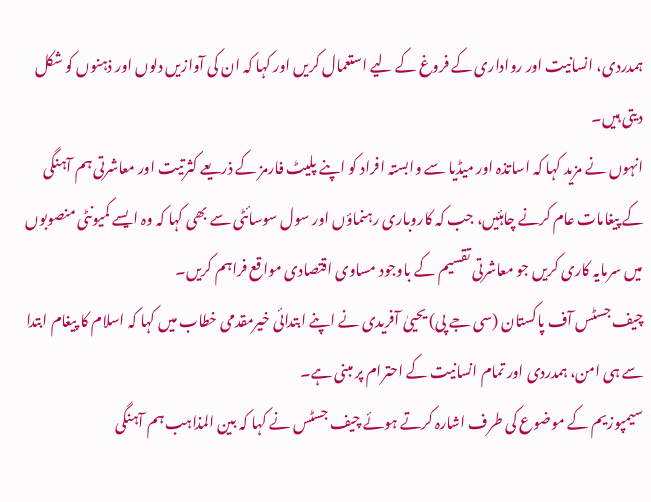ہمدردی، انسانیت اور رواداری کے فروغ کے لیے استعمال کریں اور کہا کہ ان کی آوازیں دلوں اور ذہنوں کو شکل دیتی ہیں۔
انہوں نے مزید کہا کہ اساتذہ اور میڈیا سے وابستہ افراد کو اپنے پلیٹ فارمز کے ذریعے کثرتیت اور معاشرتی ہم آہنگی کے پیغامات عام کرنے چاہئیں، جب کہ کاروباری رہنماؤں اور سول سوسائٹی سے بھی کہا کہ وہ ایسے کمیونٹی منصوبوں میں سرمایہ کاری کریں جو معاشرتی تقسیم کے باوجود مساوی اقتصادی مواقع فراہم کریں۔
چیف جسٹس آف پاکستان (سی جے پی) یحییٰ آفریدی نے اپنے ابتدائی خیرمقدمی خطاب میں کہا کہ اسلام کا پیغام ابتدا سے ہی امن، ہمدردی اور تمام انسانیت کے احترام پر مبنی ہے۔
سیمپوزیم کے موضوع کی طرف اشارہ کرتے ہوئے چیف جسٹس نے کہا کہ بین المذاہب ہم آہنگی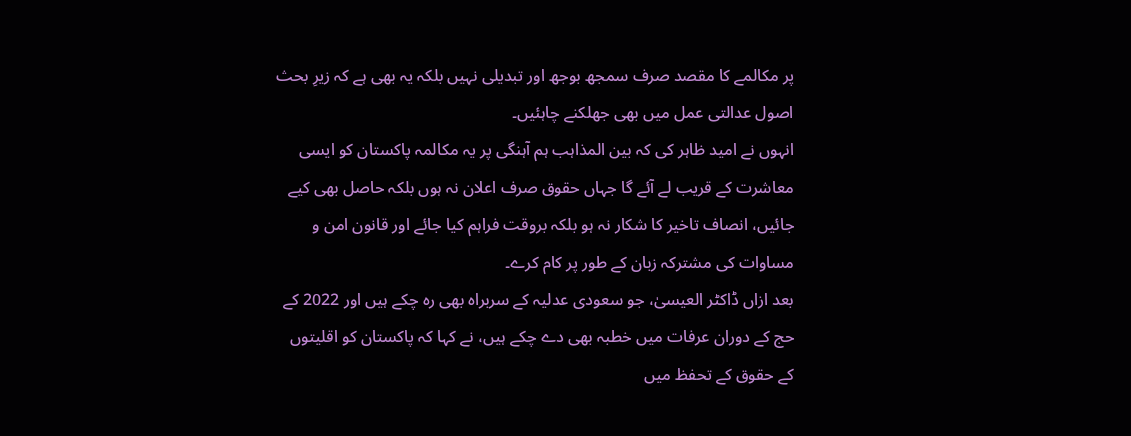پر مکالمے کا مقصد صرف سمجھ بوجھ اور تبدیلی نہیں بلکہ یہ بھی ہے کہ زیرِ بحث اصول عدالتی عمل میں بھی جھلکنے چاہئیں۔
انہوں نے امید ظاہر کی کہ بین المذاہب ہم آہنگی پر یہ مکالمہ پاکستان کو ایسی معاشرت کے قریب لے آئے گا جہاں حقوق صرف اعلان نہ ہوں بلکہ حاصل بھی کیے جائیں، انصاف تاخیر کا شکار نہ ہو بلکہ بروقت فراہم کیا جائے اور قانون امن و مساوات کی مشترکہ زبان کے طور پر کام کرے۔
بعد ازاں ڈاکٹر العیسیٰ، جو سعودی عدلیہ کے سربراہ بھی رہ چکے ہیں اور 2022 کے حج کے دوران عرفات میں خطبہ بھی دے چکے ہیں، نے کہا کہ پاکستان کو اقلیتوں کے حقوق کے تحفظ میں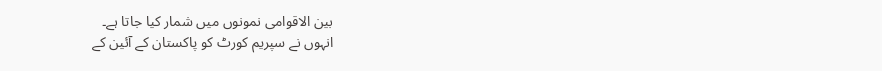بین الاقوامی نمونوں میں شمار کیا جاتا ہے۔
انہوں نے سپریم کورٹ کو پاکستان کے آئین کے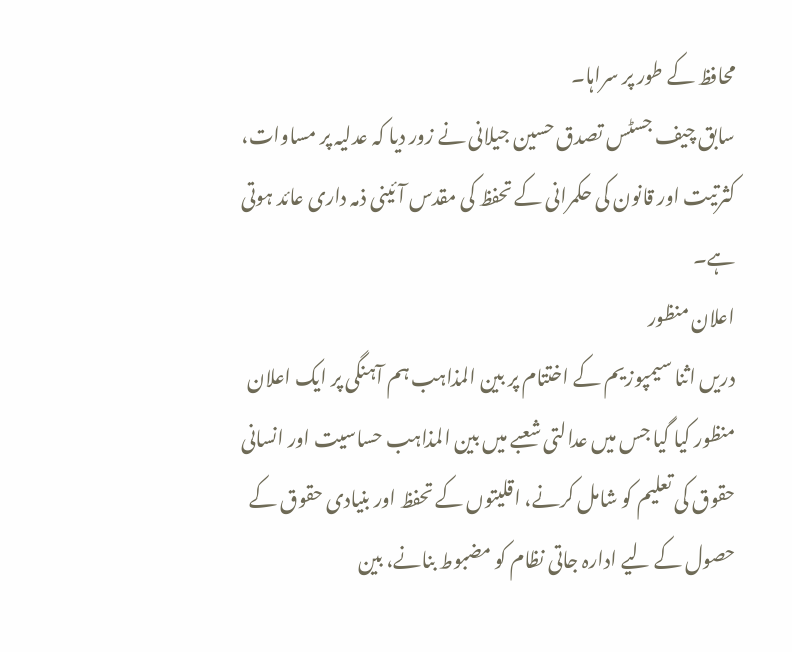محافظ کے طور پر سراہا۔
سابق چیف جسٹس تصدق حسین جیلانی نے زور دیا کہ عدلیہ پر مساوات، کثرتیت اور قانون کی حکمرانی کے تحفظ کی مقدس آئینی ذمہ داری عائد ہوتی ہے۔
اعلان منظور
دریں اثنا سیمپوزیم کے اختتام پر بین المذاہب ہم آہنگی پر ایک اعلان منظور کیا گیا جس میں عدالتی شعبے میں بین المذاہب حساسیت اور انسانی حقوق کی تعلیم کو شامل کرنے، اقلیتوں کے تحفظ اور بنیادی حقوق کے حصول کے لیے ادارہ جاتی نظام کو مضبوط بنانے، بین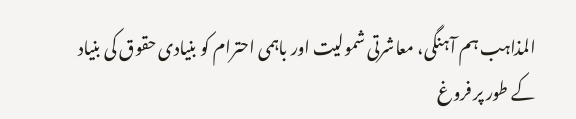المذاہب ہم آہنگی، معاشرتی شمولیت اور باہمی احترام کو بنیادی حقوق کی بنیاد کے طور پر فروغ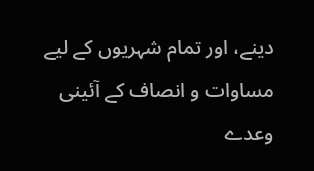دینے، اور تمام شہریوں کے لیے مساوات و انصاف کے آئینی وعدے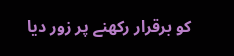کو برقرار رکھنے پر زور دیا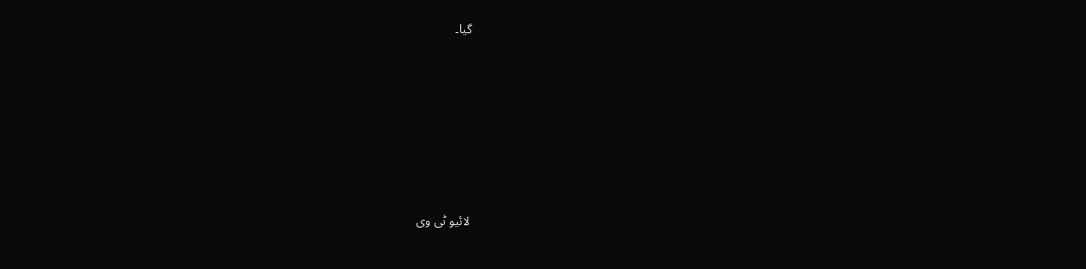گیا۔











لائیو ٹی وی